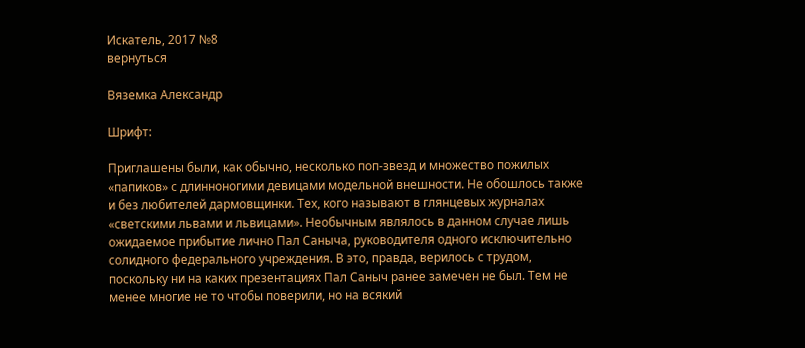Искатель, 2017 №8
вернуться

Вяземка Александр

Шрифт:

Приглашены были, как обычно, несколько поп-звезд и множество пожилых «папиков» с длинноногими девицами модельной внешности. Не обошлось также и без любителей дармовщинки. Тех, кого называют в глянцевых журналах «светскими львами и львицами». Необычным являлось в данном случае лишь ожидаемое прибытие лично Пал Саныча, руководителя одного исключительно солидного федерального учреждения. В это, правда, верилось с трудом, поскольку ни на каких презентациях Пал Саныч ранее замечен не был. Тем не менее многие не то чтобы поверили, но на всякий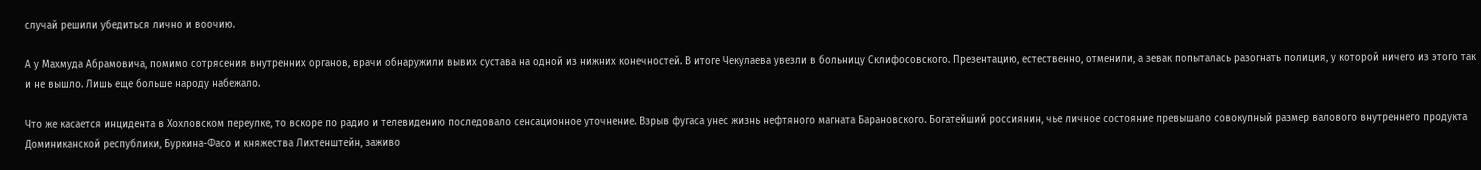случай решили убедиться лично и воочию.

А у Махмуда Абрамовича, помимо сотрясения внутренних органов, врачи обнаружили вывих сустава на одной из нижних конечностей. В итоге Чекулаева увезли в больницу Склифосовского. Презентацию, естественно, отменили, а зевак попыталась разогнать полиция, у которой ничего из этого так и не вышло. Лишь еще больше народу набежало.

Что же касается инцидента в Хохловском переулке, то вскоре по радио и телевидению последовало сенсационное уточнение. Взрыв фугаса унес жизнь нефтяного магната Барановского. Богатейший россиянин, чье личное состояние превышало совокупный размер валового внутреннего продукта Доминиканской республики, Буркина-Фасо и княжества Лихтенштейн, заживо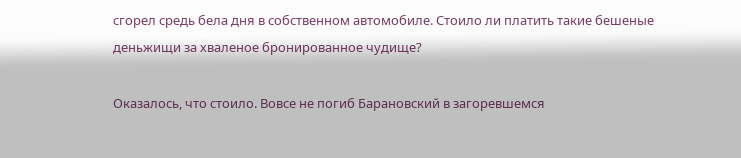сгорел средь бела дня в собственном автомобиле. Стоило ли платить такие бешеные деньжищи за хваленое бронированное чудище?

Оказалось, что стоило. Вовсе не погиб Барановский в загоревшемся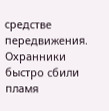средстве передвижения. Охранники быстро сбили пламя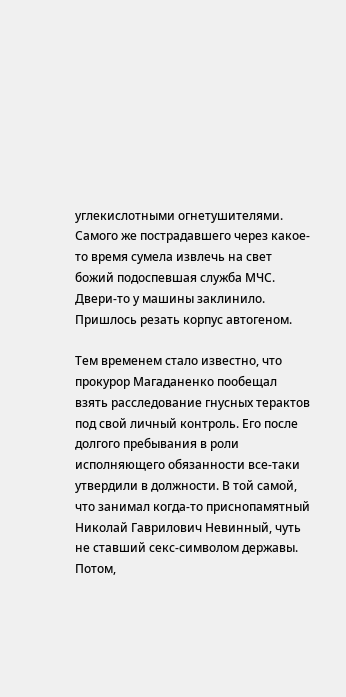углекислотными огнетушителями. Самого же пострадавшего через какое-то время сумела извлечь на свет божий подоспевшая служба МЧС. Двери-то у машины заклинило. Пришлось резать корпус автогеном.

Тем временем стало известно, что прокурор Магаданенко пообещал взять расследование гнусных терактов под свой личный контроль. Его после долгого пребывания в роли исполняющего обязанности все-таки утвердили в должности. В той самой, что занимал когда-то приснопамятный Николай Гаврилович Невинный, чуть не ставший секс-символом державы. Потом,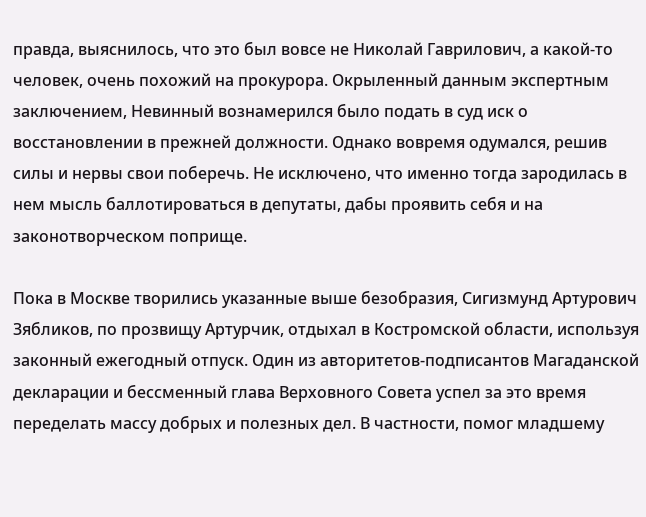правда, выяснилось, что это был вовсе не Николай Гаврилович, а какой-то человек, очень похожий на прокурора. Окрыленный данным экспертным заключением, Невинный вознамерился было подать в суд иск о восстановлении в прежней должности. Однако вовремя одумался, решив силы и нервы свои поберечь. Не исключено, что именно тогда зародилась в нем мысль баллотироваться в депутаты, дабы проявить себя и на законотворческом поприще.

Пока в Москве творились указанные выше безобразия, Сигизмунд Артурович Зябликов, по прозвищу Артурчик, отдыхал в Костромской области, используя законный ежегодный отпуск. Один из авторитетов-подписантов Магаданской декларации и бессменный глава Верховного Совета успел за это время переделать массу добрых и полезных дел. В частности, помог младшему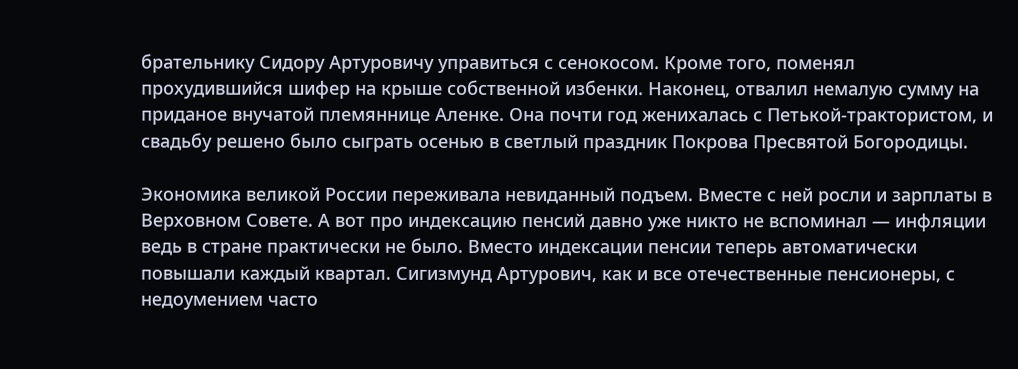брательнику Сидору Артуровичу управиться с сенокосом. Кроме того, поменял прохудившийся шифер на крыше собственной избенки. Наконец, отвалил немалую сумму на приданое внучатой племяннице Аленке. Она почти год женихалась с Петькой-трактористом, и свадьбу решено было сыграть осенью в светлый праздник Покрова Пресвятой Богородицы.

Экономика великой России переживала невиданный подъем. Вместе с ней росли и зарплаты в Верховном Совете. А вот про индексацию пенсий давно уже никто не вспоминал — инфляции ведь в стране практически не было. Вместо индексации пенсии теперь автоматически повышали каждый квартал. Сигизмунд Артурович, как и все отечественные пенсионеры, с недоумением часто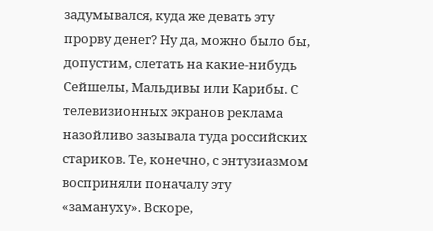задумывался, куда же девать эту прорву денег? Ну да, можно было бы, допустим, слетать на какие-нибудь Сейшелы, Мальдивы или Карибы. С телевизионных экранов реклама назойливо зазывала туда российских стариков. Те, конечно, с энтузиазмом восприняли поначалу эту «замануху». Вскоре,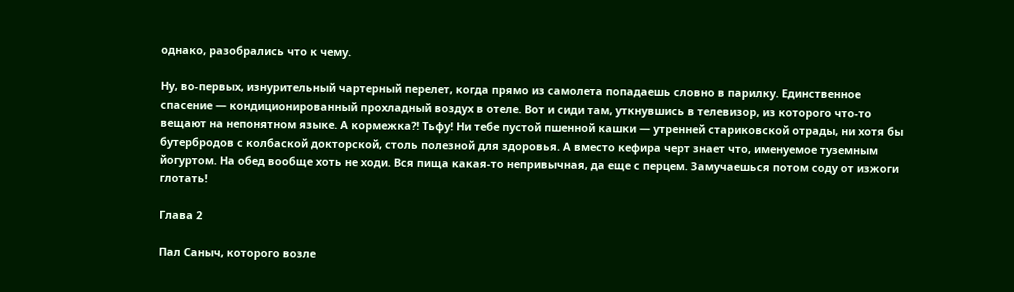однако, разобрались что к чему.

Ну, во-первых, изнурительный чартерный перелет, когда прямо из самолета попадаешь словно в парилку. Единственное спасение — кондиционированный прохладный воздух в отеле. Вот и сиди там, уткнувшись в телевизор, из которого что-то вещают на непонятном языке. А кормежка?! Тьфу! Ни тебе пустой пшенной кашки — утренней стариковской отрады, ни хотя бы бутербродов с колбаской докторской, столь полезной для здоровья. А вместо кефира черт знает что, именуемое туземным йогуртом. На обед вообще хоть не ходи. Вся пища какая-то непривычная, да еще с перцем. Замучаешься потом соду от изжоги глотать!

Глава 2

Пал Саныч, которого возле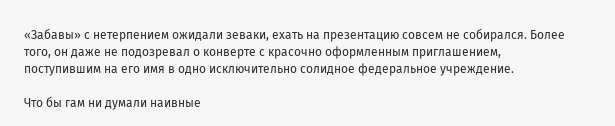«Забавы» с нетерпением ожидали зеваки, ехать на презентацию совсем не собирался. Более того, он даже не подозревал о конверте с красочно оформленным приглашением, поступившим на его имя в одно исключительно солидное федеральное учреждение.

Что бы гам ни думали наивные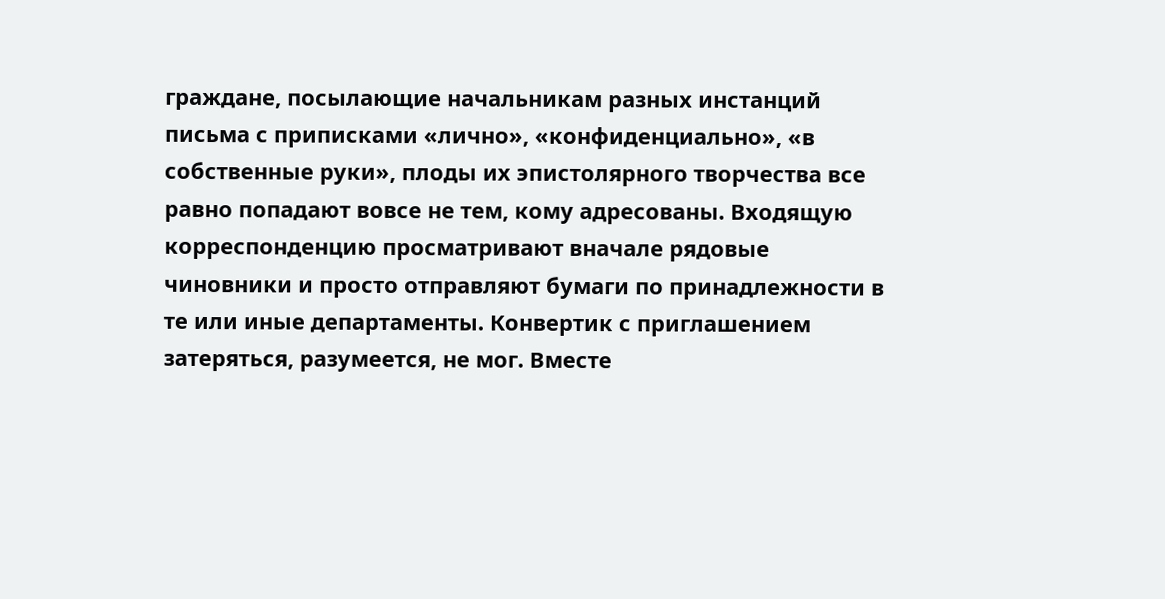граждане, посылающие начальникам разных инстанций письма с приписками «лично», «конфиденциально», «в собственные руки», плоды их эпистолярного творчества все равно попадают вовсе не тем, кому адресованы. Входящую корреспонденцию просматривают вначале рядовые чиновники и просто отправляют бумаги по принадлежности в те или иные департаменты. Конвертик с приглашением затеряться, разумеется, не мог. Вместе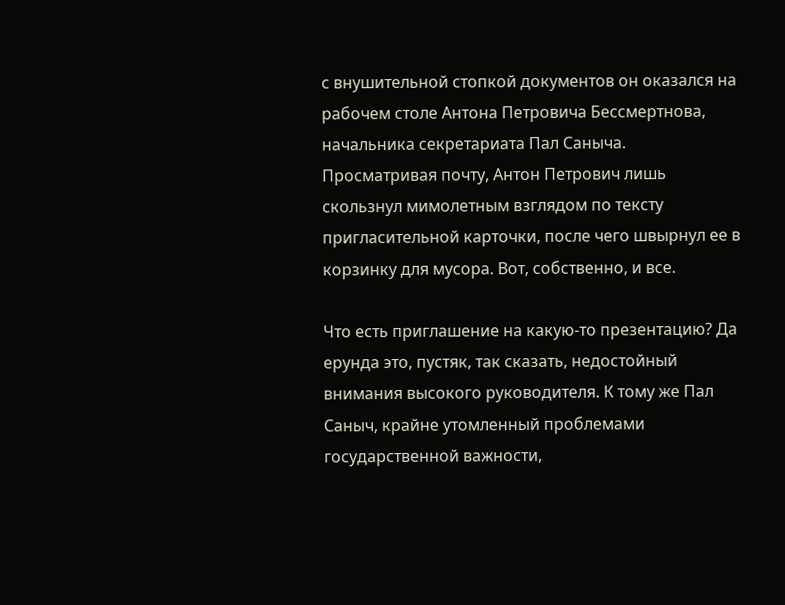с внушительной стопкой документов он оказался на рабочем столе Антона Петровича Бессмертнова, начальника секретариата Пал Саныча. Просматривая почту, Антон Петрович лишь скользнул мимолетным взглядом по тексту пригласительной карточки, после чего швырнул ее в корзинку для мусора. Вот, собственно, и все.

Что есть приглашение на какую-то презентацию? Да ерунда это, пустяк, так сказать, недостойный внимания высокого руководителя. К тому же Пал Саныч, крайне утомленный проблемами государственной важности,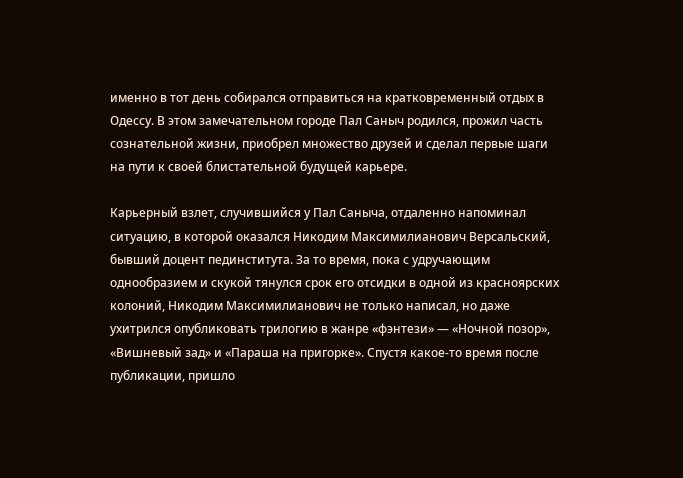именно в тот день собирался отправиться на кратковременный отдых в Одессу. В этом замечательном городе Пал Саныч родился, прожил часть сознательной жизни, приобрел множество друзей и сделал первые шаги на пути к своей блистательной будущей карьере.

Карьерный взлет, случившийся у Пал Саныча, отдаленно напоминал ситуацию, в которой оказался Никодим Максимилианович Версальский, бывший доцент пединститута. За то время, пока с удручающим однообразием и скукой тянулся срок его отсидки в одной из красноярских колоний, Никодим Максимилианович не только написал, но даже ухитрился опубликовать трилогию в жанре «фэнтези» — «Ночной позор», «Вишневый зад» и «Параша на пригорке». Спустя какое-то время после публикации, пришло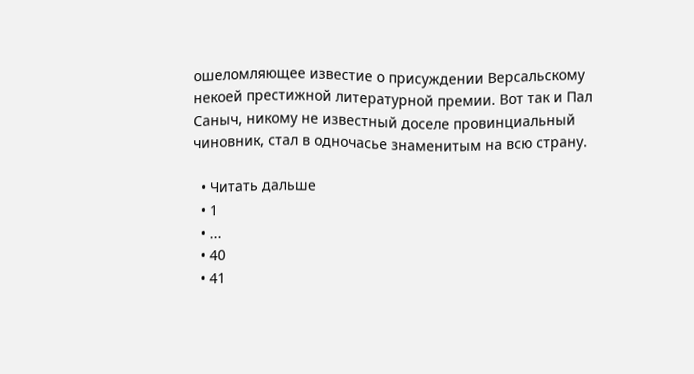ошеломляющее известие о присуждении Версальскому некоей престижной литературной премии. Вот так и Пал Саныч, никому не известный доселе провинциальный чиновник, стал в одночасье знаменитым на всю страну.

  • Читать дальше
  • 1
  • ...
  • 40
  • 41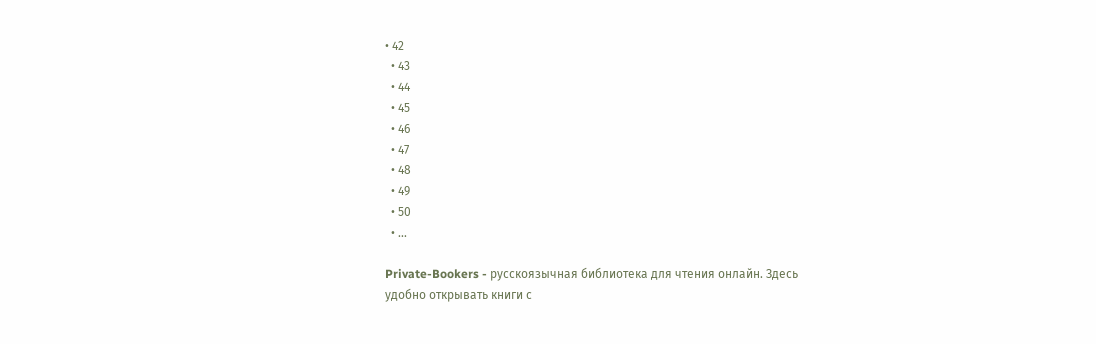• 42
  • 43
  • 44
  • 45
  • 46
  • 47
  • 48
  • 49
  • 50
  • ...

Private-Bookers - русскоязычная библиотека для чтения онлайн. Здесь удобно открывать книги с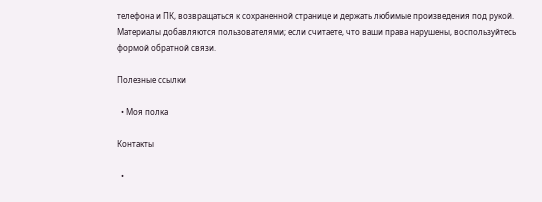телефона и ПК, возвращаться к сохраненной странице и держать любимые произведения под рукой. Материалы добавляются пользователями; если считаете, что ваши права нарушены, воспользуйтесь формой обратной связи.

Полезные ссылки

  • Моя полка

Контакты

  •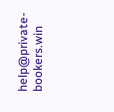help@private-bookers.win